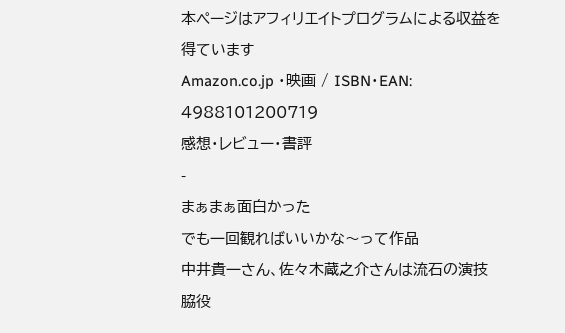本ページはアフィリエイトプログラムによる収益を得ています
Amazon.co.jp ・映画 / ISBN・EAN: 4988101200719
感想・レビュー・書評
-
まぁまぁ面白かった
でも一回観ればいいかな〜って作品
中井貴一さん、佐々木蔵之介さんは流石の演技 脇役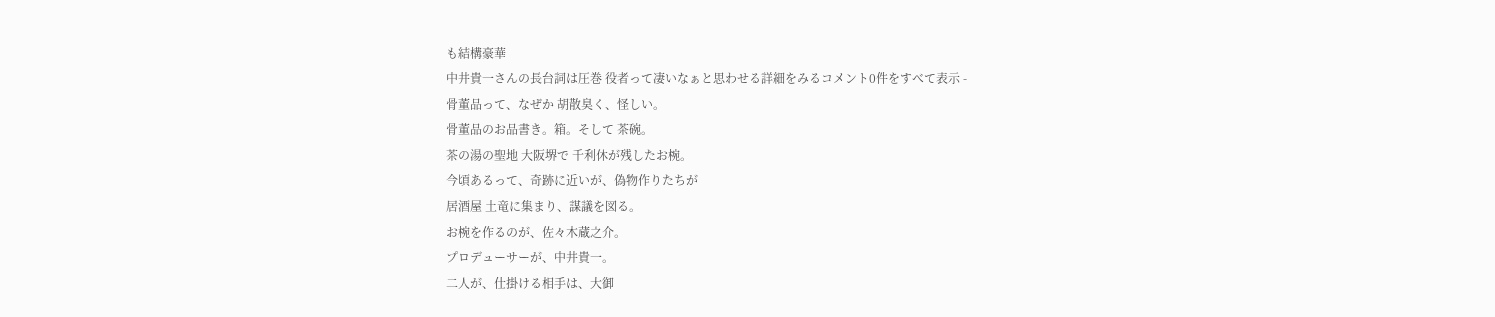も結構豪華
中井貴一さんの長台詞は圧巻 役者って凄いなぁと思わせる詳細をみるコメント0件をすべて表示 -
骨董品って、なぜか 胡散臭く、怪しい。
骨董品のお品書き。箱。そして 茶碗。
茶の湯の聖地 大阪堺で 千利休が残したお椀。
今頃あるって、奇跡に近いが、偽物作りたちが
居酒屋 土竜に集まり、謀議を図る。
お椀を作るのが、佐々木蔵之介。
プロデューサーが、中井貴一。
二人が、仕掛ける相手は、大御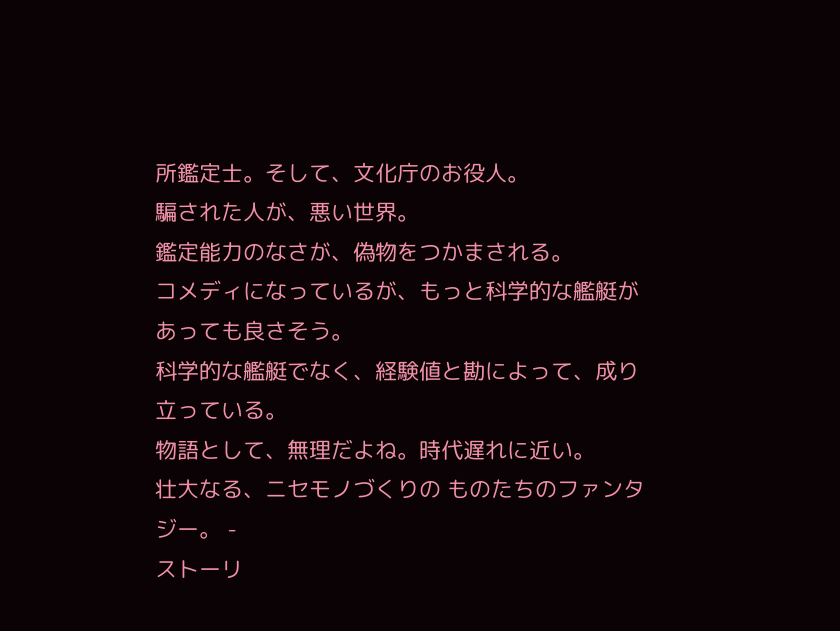所鑑定士。そして、文化庁のお役人。
騙された人が、悪い世界。
鑑定能力のなさが、偽物をつかまされる。
コメディになっているが、もっと科学的な艦艇があっても良さそう。
科学的な艦艇でなく、経験値と勘によって、成り立っている。
物語として、無理だよね。時代遅れに近い。
壮大なる、ニセモノづくりの ものたちのファンタジー。 -
ストーリ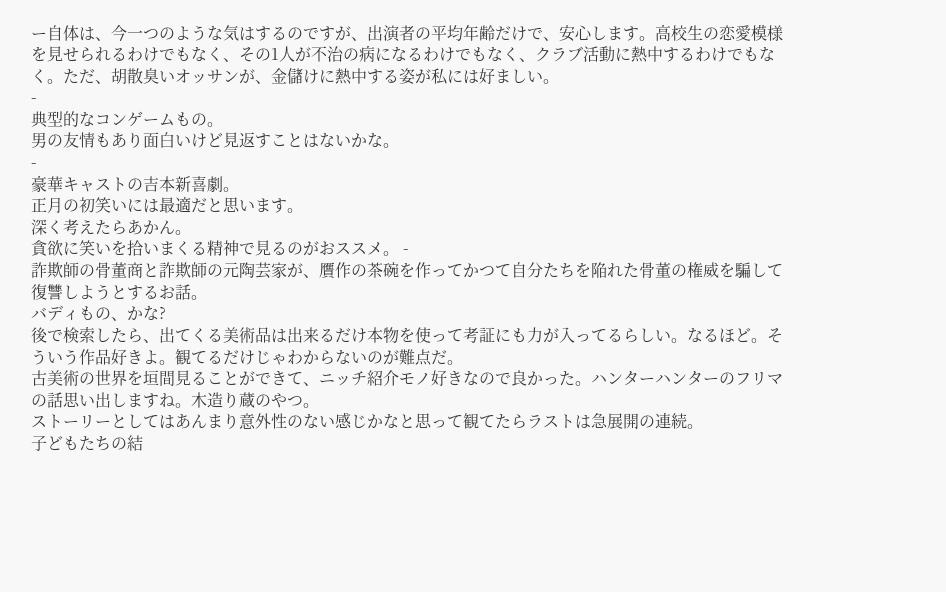ー自体は、今一つのような気はするのですが、出演者の平均年齢だけで、安心します。高校生の恋愛模様を見せられるわけでもなく、その1人が不治の病になるわけでもなく、クラブ活動に熱中するわけでもなく。ただ、胡散臭いオッサンが、金儲けに熱中する姿が私には好ましい。
-
典型的なコンゲームもの。
男の友情もあり面白いけど見返すことはないかな。
-
豪華キャストの吉本新喜劇。
正月の初笑いには最適だと思います。
深く考えたらあかん。
貪欲に笑いを拾いまくる精神で見るのがおススメ。 -
詐欺師の骨董商と詐欺師の元陶芸家が、贋作の茶碗を作ってかつて自分たちを陥れた骨董の権威を騙して復讐しようとするお話。
バディもの、かな?
後で検索したら、出てくる美術品は出来るだけ本物を使って考証にも力が入ってるらしい。なるほど。そういう作品好きよ。観てるだけじゃわからないのが難点だ。
古美術の世界を垣間見ることができて、ニッチ紹介モノ好きなので良かった。ハンターハンターのフリマの話思い出しますね。木造り蔵のやつ。
ストーリーとしてはあんまり意外性のない感じかなと思って観てたらラストは急展開の連続。
子どもたちの結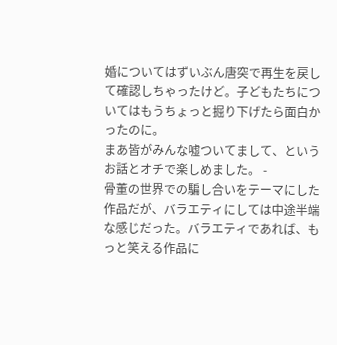婚についてはずいぶん唐突で再生を戻して確認しちゃったけど。子どもたちについてはもうちょっと掘り下げたら面白かったのに。
まあ皆がみんな嘘ついてまして、というお話とオチで楽しめました。 -
骨董の世界での騙し合いをテーマにした作品だが、バラエティにしては中途半端な感じだった。バラエティであれば、もっと笑える作品に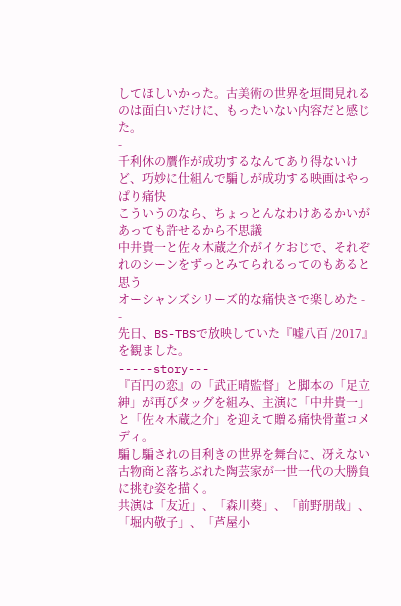してほしいかった。古美術の世界を垣間見れるのは面白いだけに、もったいない内容だと感じた。
-
千利休の贋作が成功するなんてあり得ないけど、巧妙に仕組んで騙しが成功する映画はやっぱり痛快
こういうのなら、ちょっとんなわけあるかいがあっても許せるから不思議
中井貴一と佐々木蔵之介がイケおじで、それぞれのシーンをずっとみてられるってのもあると思う
オーシャンズシリーズ的な痛快さで楽しめた -
-
先日、BS-TBSで放映していた『嘘八百 /2017』を観ました。
-----story---
『百円の恋』の「武正晴監督」と脚本の「足立紳」が再びタッグを組み、主演に「中井貴一」と「佐々木蔵之介」を迎えて贈る痛快骨董コメディ。
騙し騙されの目利きの世界を舞台に、冴えない古物商と落ちぶれた陶芸家が一世一代の大勝負に挑む姿を描く。
共演は「友近」、「森川葵」、「前野朋哉」、「堀内敬子」、「芦屋小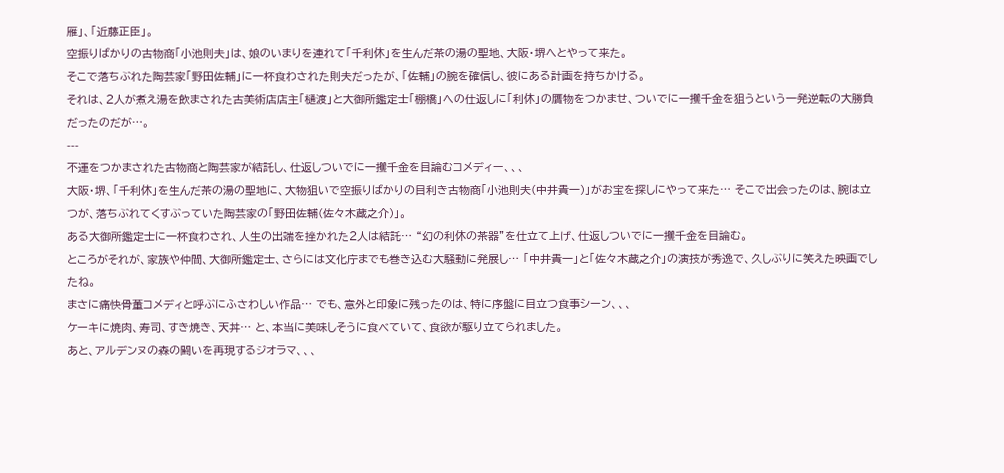雁」、「近藤正臣」。
空振りばかりの古物商「小池則夫」は、娘のいまりを連れて「千利休」を生んだ茶の湯の聖地、大阪・堺へとやって来た。
そこで落ちぶれた陶芸家「野田佐輔」に一杯食わされた則夫だったが、「佐輔」の腕を確信し、彼にある計画を持ちかける。
それは、2人が煮え湯を飲まされた古美術店店主「樋渡」と大御所鑑定士「棚橋」への仕返しに「利休」の贋物をつかませ、ついでに一攫千金を狙うという一発逆転の大勝負だったのだが…。
---
不運をつかまされた古物商と陶芸家が結託し、仕返しついでに一攫千金を目論むコメディー、、、
大阪・堺、「千利休」を生んだ茶の湯の聖地に、大物狙いで空振りばかりの目利き古物商「小池則夫(中井貴一)」がお宝を探しにやって来た… そこで出会ったのは、腕は立つが、落ちぶれてくすぶっていた陶芸家の「野田佐輔(佐々木蔵之介)」。
ある大御所鑑定士に一杯食わされ、人生の出端を挫かれた2人は結託… “幻の利休の茶器”を仕立て上げ、仕返しついでに一攫千金を目論む。
ところがそれが、家族や仲間、大御所鑑定士、さらには文化庁までも巻き込む大騒動に発展し… 「中井貴一」と「佐々木蔵之介」の演技が秀逸で、久しぶりに笑えた映画でしたね。
まさに痛快骨董コメディと呼ぶにふさわしい作品… でも、意外と印象に残ったのは、特に序盤に目立つ食事シーン、、、
ケーキに焼肉、寿司、すき焼き、天丼… と、本当に美味しそうに食べていて、食欲が駆り立てられました。
あと、アルデンヌの森の闘いを再現するジオラマ、、、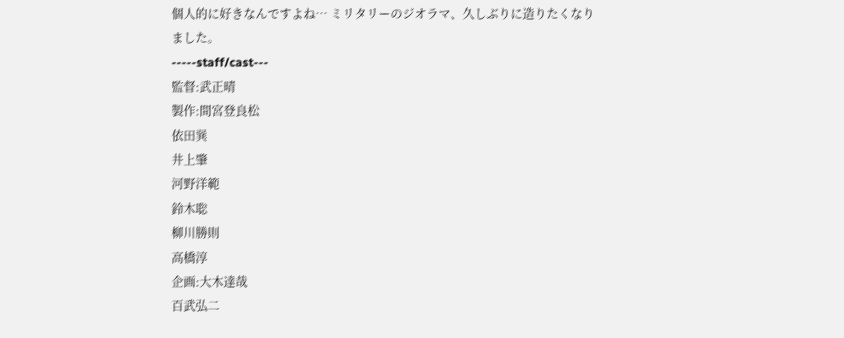個人的に好きなんですよね… ミリタリーのジオラマ、久しぶりに造りたくなりました。
-----staff/cast---
監督:武正晴
製作:間宮登良松
依田巽
井上肇
河野洋範
鈴木聡
柳川勝則
高橋淳
企画:大木達哉
百武弘二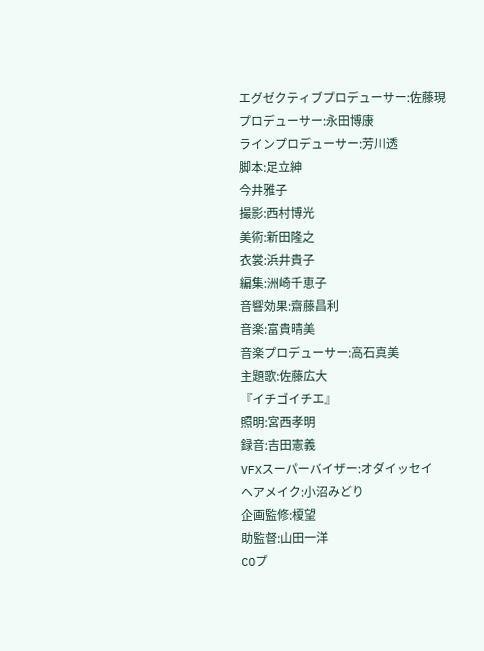エグゼクティブプロデューサー:佐藤現
プロデューサー:永田博康
ラインプロデューサー:芳川透
脚本:足立紳
今井雅子
撮影:西村博光
美術:新田隆之
衣裳:浜井貴子
編集:洲崎千恵子
音響効果:齋藤昌利
音楽:富貴晴美
音楽プロデューサー:高石真美
主題歌:佐藤広大
『イチゴイチエ』
照明:宮西孝明
録音:吉田憲義
VFXスーパーバイザー:オダイッセイ
ヘアメイク:小沼みどり
企画監修:榎望
助監督:山田一洋
COプ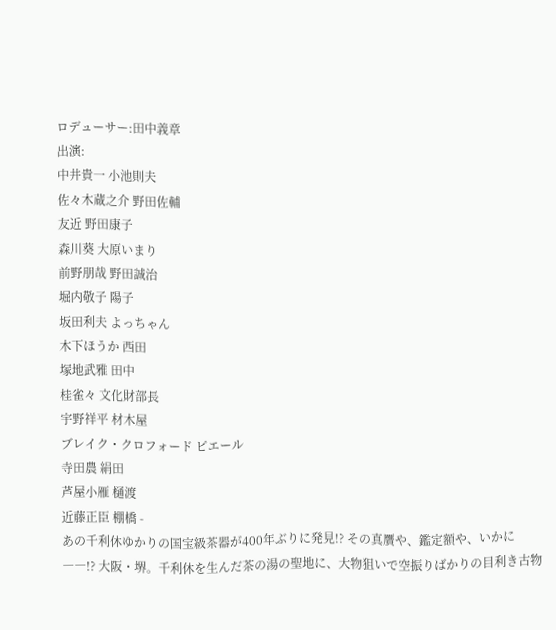ロデューサー:田中義章
出演:
中井貴一 小池則夫
佐々木蔵之介 野田佐輔
友近 野田康子
森川葵 大原いまり
前野朋哉 野田誠治
堀内敬子 陽子
坂田利夫 よっちゃん
木下ほうか 西田
塚地武雅 田中
桂雀々 文化財部長
宇野祥平 材木屋
ブレイク・クロフォード ピエール
寺田農 絹田
芦屋小雁 樋渡
近藤正臣 棚橋 -
あの千利休ゆかりの国宝級茶器が400年ぶりに発見!? その真贋や、鑑定額や、いかに――!? 大阪・堺。千利休を生んだ茶の湯の聖地に、大物狙いで空振りばかりの目利き古物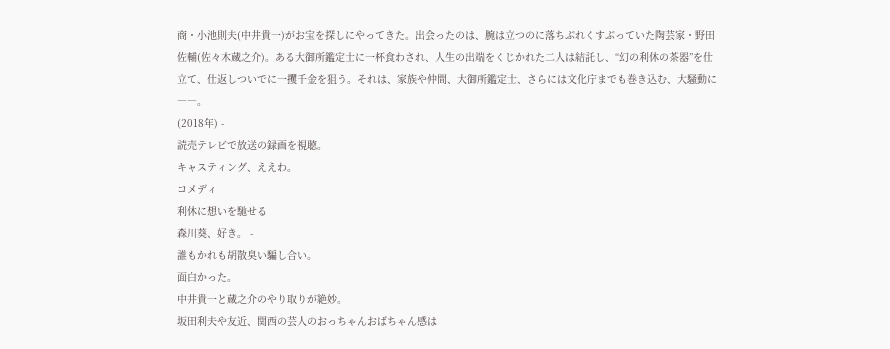商・小池則夫(中井貴一)がお宝を探しにやってきた。出会ったのは、腕は立つのに落ちぶれくすぶっていた陶芸家・野田佐輔(佐々木蔵之介)。ある大御所鑑定士に一杯食わされ、人生の出端をくじかれた二人は結託し、“幻の利休の茶器”を仕立て、仕返しついでに一攫千金を狙う。それは、家族や仲間、大御所鑑定士、さらには文化庁までも巻き込む、大騒動に――。
(2018年) -
読売テレビで放送の録画を視聴。
キャスティング、ええわ。
コメディ
利休に想いを馳せる
森川葵、好き。 -
誰もかれも胡散臭い騙し合い。
面白かった。
中井貴一と蔵之介のやり取りが絶妙。
坂田利夫や友近、関西の芸人のおっちゃんおばちゃん感は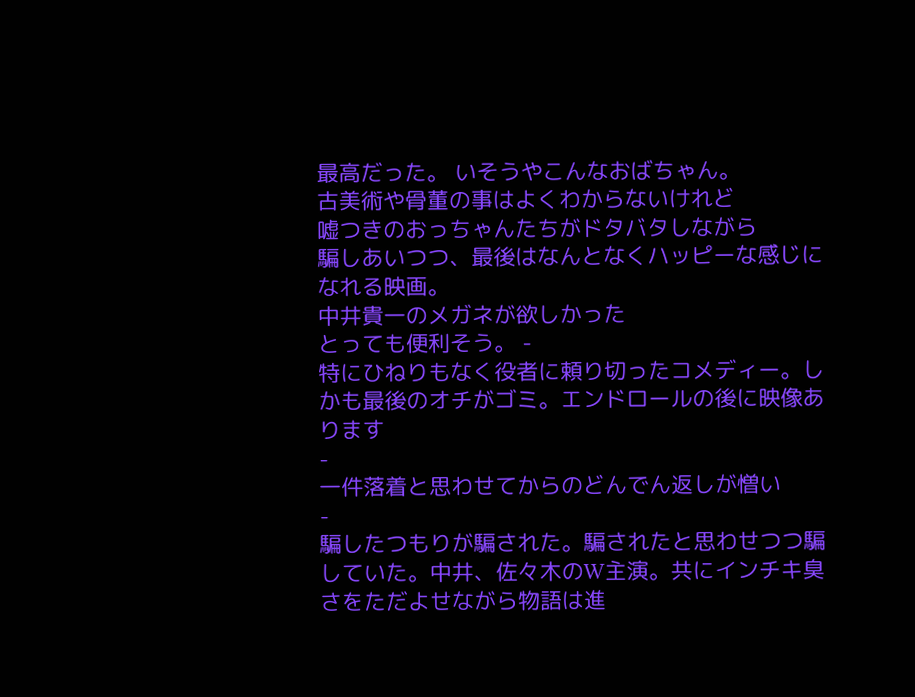最高だった。 いそうやこんなおばちゃん。
古美術や骨董の事はよくわからないけれど
嘘つきのおっちゃんたちがドタバタしながら
騙しあいつつ、最後はなんとなくハッピーな感じに
なれる映画。
中井貴一のメガネが欲しかった
とっても便利そう。 -
特にひねりもなく役者に頼り切ったコメディー。しかも最後のオチがゴミ。エンドロールの後に映像あります
-
一件落着と思わせてからのどんでん返しが憎い
-
騙したつもりが騙された。騙されたと思わせつつ騙していた。中井、佐々木のW主演。共にインチキ臭さをただよせながら物語は進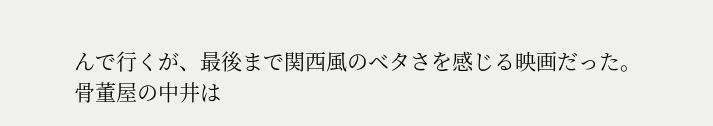んで行くが、最後まで関西風のベタさを感じる映画だった。
骨董屋の中井は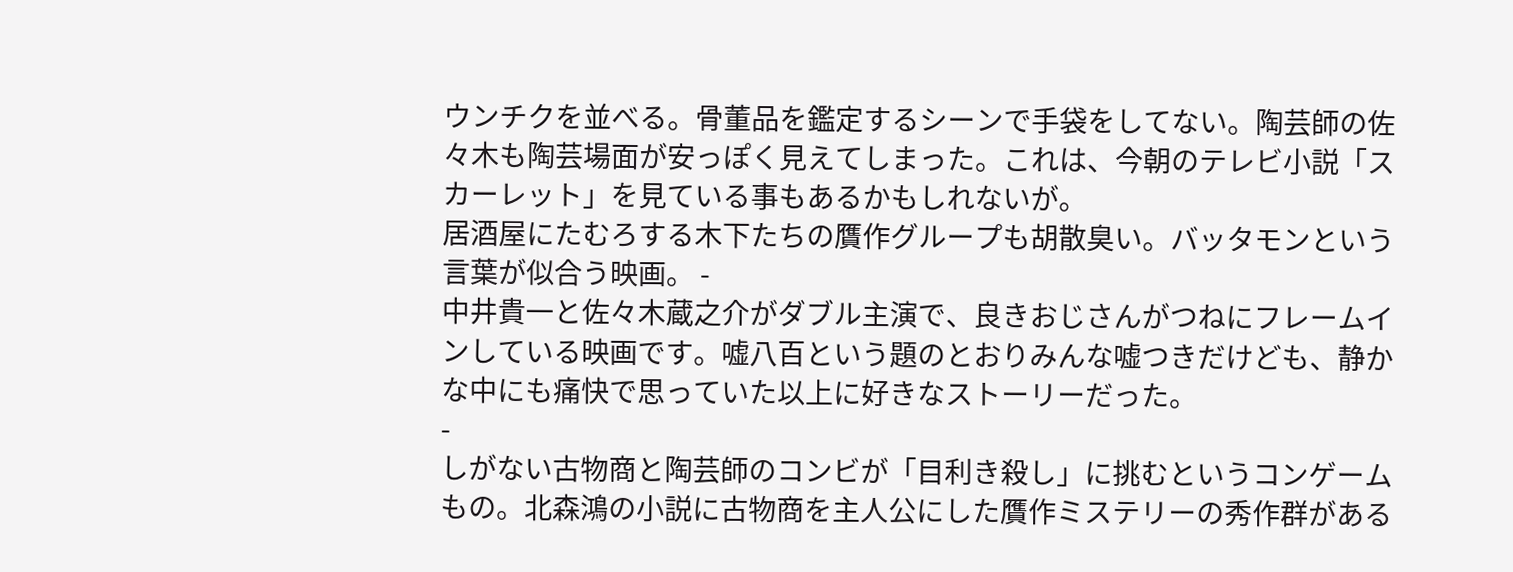ウンチクを並べる。骨董品を鑑定するシーンで手袋をしてない。陶芸師の佐々木も陶芸場面が安っぽく見えてしまった。これは、今朝のテレビ小説「スカーレット」を見ている事もあるかもしれないが。
居酒屋にたむろする木下たちの贋作グループも胡散臭い。バッタモンという言葉が似合う映画。 -
中井貴一と佐々木蔵之介がダブル主演で、良きおじさんがつねにフレームインしている映画です。嘘八百という題のとおりみんな嘘つきだけども、静かな中にも痛快で思っていた以上に好きなストーリーだった。
-
しがない古物商と陶芸師のコンビが「目利き殺し」に挑むというコンゲームもの。北森鴻の小説に古物商を主人公にした贋作ミステリーの秀作群がある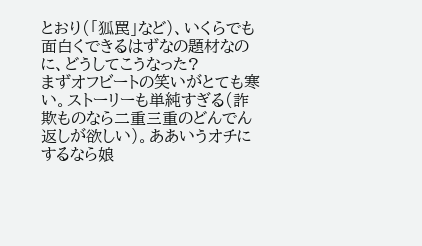とおり(「狐罠」など)、いくらでも面白くできるはずなの題材なのに、どうしてこうなった?
まずオフビートの笑いがとても寒い。ストーリーも単純すぎる(詐欺ものなら二重三重のどんでん返しが欲しい)。ああいうオチにするなら娘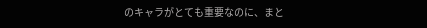のキャラがとても重要なのに、まと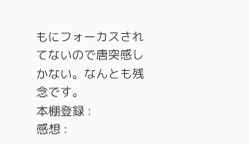もにフォーカスされてないので唐突感しかない。なんとも残念です。
本棚登録 :
感想 :